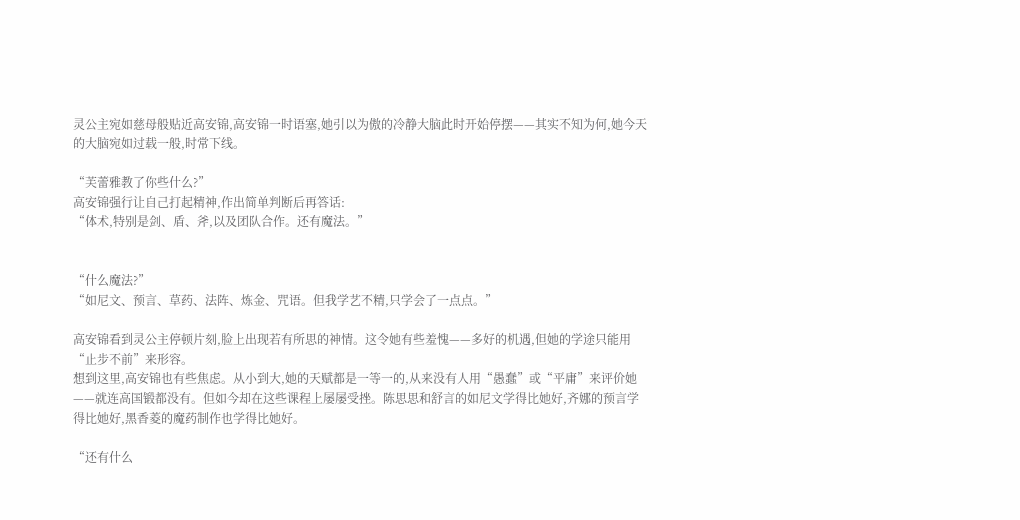灵公主宛如慈母般贴近高安锦,高安锦一时语塞,她引以为傲的冷静大脑此时开始停摆——其实不知为何,她今天的大脑宛如过载一般,时常下线。

“芙蕾雅教了你些什么?”
高安锦强行让自己打起精神,作出简单判断后再答话:
“体术,特别是剑、盾、斧,以及团队合作。还有魔法。”


“什么魔法?”
“如尼文、预言、草药、法阵、炼金、咒语。但我学艺不精,只学会了一点点。”

高安锦看到灵公主停顿片刻,脸上出现若有所思的神情。这令她有些羞愧——多好的机遇,但她的学途只能用“止步不前”来形容。
想到这里,高安锦也有些焦虑。从小到大,她的天赋都是一等一的,从来没有人用“愚蠢”或“平庸”来评价她——就连高国锻都没有。但如今却在这些课程上屡屡受挫。陈思思和舒言的如尼文学得比她好,齐娜的预言学得比她好,黑香菱的魔药制作也学得比她好。

“还有什么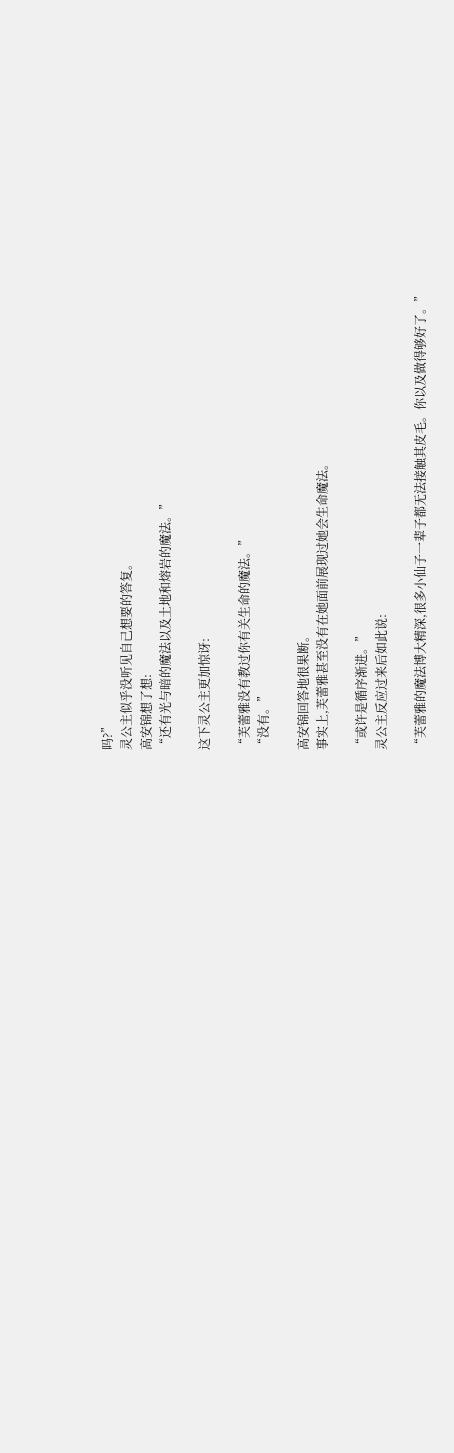吗?”
灵公主似乎没听见自己想要的答复。
高安锦想了想:
“还有光与暗的魔法以及土地和熔岩的魔法。”

这下灵公主更加惊讶:

“芙蕾雅没有教过你有关生命的魔法。”
“没有。”

高安锦回答地很果断。
事实上,芙蕾雅甚至没有在她面前展现过她会生命魔法。

“或许是循序渐进。”
灵公主反应过来后如此说:

“芙蕾雅的魔法博大精深,很多小仙子一辈子都无法接触其皮毛。你以及做得够好了。”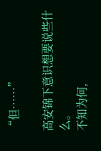“但……”

高安锦下意识想要说些什么。
不知为何,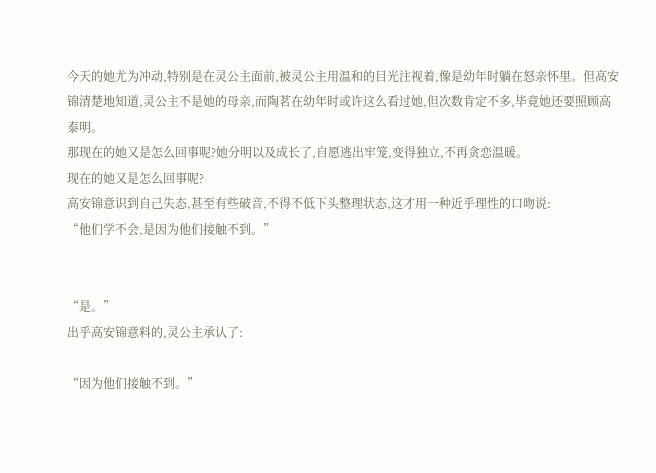今天的她尤为冲动,特别是在灵公主面前,被灵公主用温和的目光注视着,像是幼年时躺在怒亲怀里。但高安锦清楚地知道,灵公主不是她的母亲,而陶茗在幼年时或许这么看过她,但次数肯定不多,毕竟她还要照顾高泰明。
那现在的她又是怎么回事呢?她分明以及成长了,自愿逃出牢笼,变得独立,不再贪恋温暖。
现在的她又是怎么回事呢?
高安锦意识到自己失态,甚至有些破音,不得不低下头整理状态,这才用一种近乎理性的口吻说:
“他们学不会,是因为他们接触不到。”


“是。”
出乎高安锦意料的,灵公主承认了:

“因为他们接触不到。”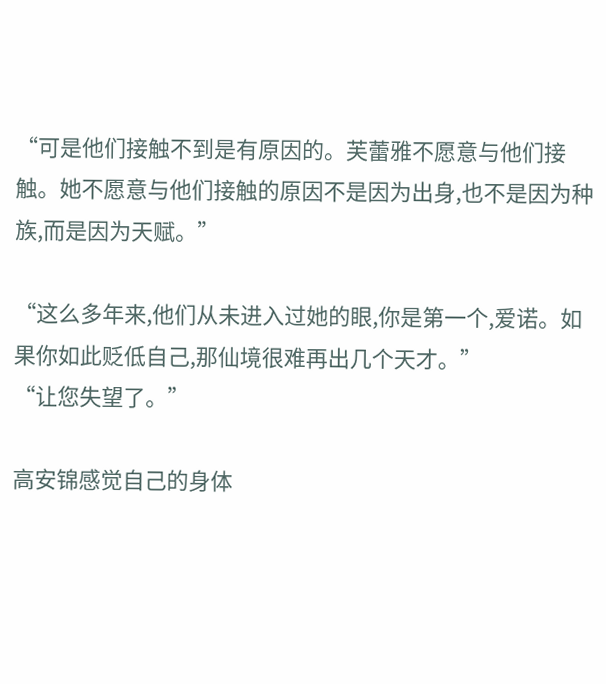“可是他们接触不到是有原因的。芙蕾雅不愿意与他们接触。她不愿意与他们接触的原因不是因为出身,也不是因为种族,而是因为天赋。”

“这么多年来,他们从未进入过她的眼,你是第一个,爱诺。如果你如此贬低自己,那仙境很难再出几个天才。”
“让您失望了。”

高安锦感觉自己的身体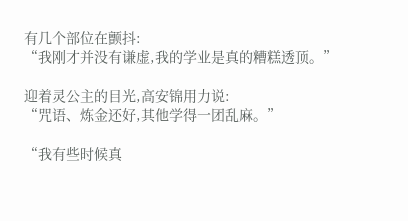有几个部位在颤抖:
“我刚才并没有谦虚,我的学业是真的糟糕透顶。”

迎着灵公主的目光,高安锦用力说:
“咒语、炼金还好,其他学得一团乱麻。”

“我有些时候真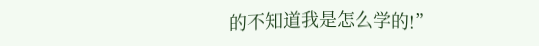的不知道我是怎么学的!”